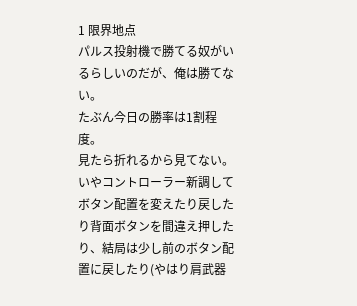1 限界地点
パルス投射機で勝てる奴がいるらしいのだが、俺は勝てない。
たぶん今日の勝率は1割程度。
見たら折れるから見てない。
いやコントローラー新調してボタン配置を変えたり戻したり背面ボタンを間違え押したり、結局は少し前のボタン配置に戻したり(やはり肩武器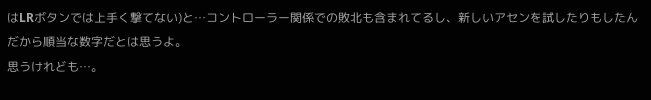はLRボタンでは上手く撃てない)と…コントローラー関係での敗北も含まれてるし、新しいアセンを試したりもしたんだから順当な数字だとは思うよ。
思うけれども…。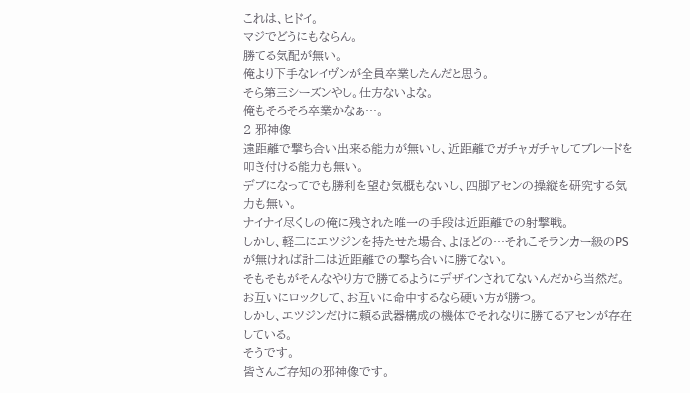これは、ヒドイ。
マジでどうにもならん。
勝てる気配が無い。
俺より下手なレイヴンが全員卒業したんだと思う。
そら第三シーズンやし。仕方ないよな。
俺もそろそろ卒業かなぁ…。
2 邪神像
遠距離で撃ち合い出来る能力が無いし、近距離でガチャガチャしてブレードを叩き付ける能力も無い。
デブになってでも勝利を望む気概もないし、四脚アセンの操縦を研究する気力も無い。
ナイナイ尽くしの俺に残された唯一の手段は近距離での射撃戦。
しかし、軽二にエツジンを持たせた場合、よほどの…それこそランカー級のPSが無ければ計二は近距離での撃ち合いに勝てない。
そもそもがそんなやり方で勝てるようにデザインされてないんだから当然だ。
お互いにロックして、お互いに命中するなら硬い方が勝つ。
しかし、エツジンだけに頼る武器構成の機体でそれなりに勝てるアセンが存在している。
そうです。
皆さんご存知の邪神像です。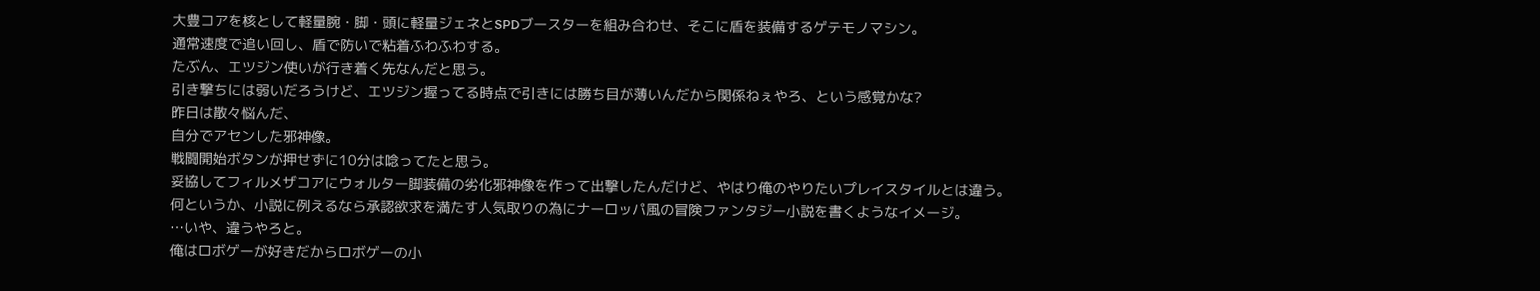大豊コアを核として軽量腕・脚・頭に軽量ジェネとSPDブースターを組み合わせ、そこに盾を装備するゲテモノマシン。
通常速度で追い回し、盾で防いで粘着ふわふわする。
たぶん、エツジン使いが行き着く先なんだと思う。
引き撃ちには弱いだろうけど、エツジン握ってる時点で引きには勝ち目が薄いんだから関係ねぇやろ、という感覚かな?
昨日は散々悩んだ、
自分でアセンした邪神像。
戦闘開始ボタンが押せずに10分は唸ってたと思う。
妥協してフィルメザコアにウォルター脚装備の劣化邪神像を作って出撃したんだけど、やはり俺のやりたいプレイスタイルとは違う。
何というか、小説に例えるなら承認欲求を満たす人気取りの為にナーロッパ風の冒険ファンタジー小説を書くようなイメージ。
…いや、違うやろと。
俺はロボゲーが好きだからロボゲーの小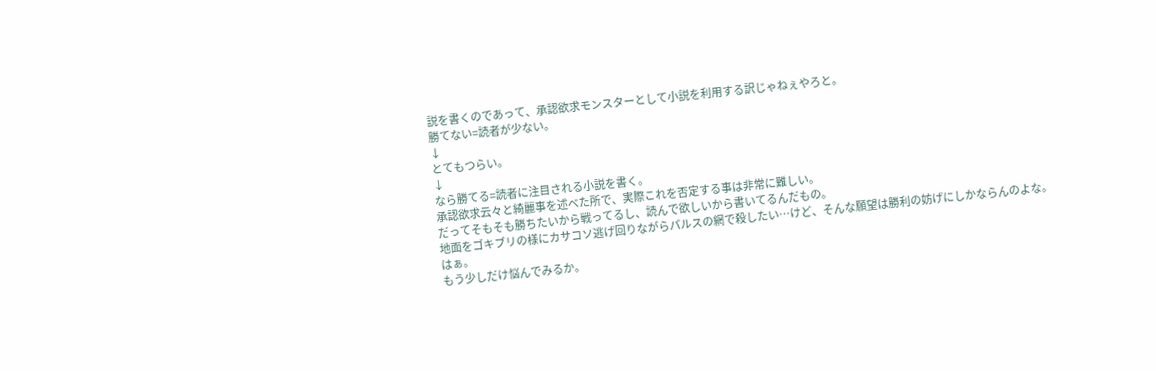説を書くのであって、承認欲求モンスターとして小説を利用する訳じゃねぇやろと。
勝てない=読者が少ない。
↓
とてもつらい。
↓
なら勝てる=読者に注目される小説を書く。
承認欲求云々と綺麗事を述べた所で、実際これを否定する事は非常に難しい。
だってそもそも勝ちたいから戦ってるし、読んで欲しいから書いてるんだもの。
地面をゴキブリの様にカサコソ逃げ回りながらパルスの網で殺したい…けど、そんな願望は勝利の妨げにしかならんのよな。
はぁ。
もう少しだけ悩んでみるか。